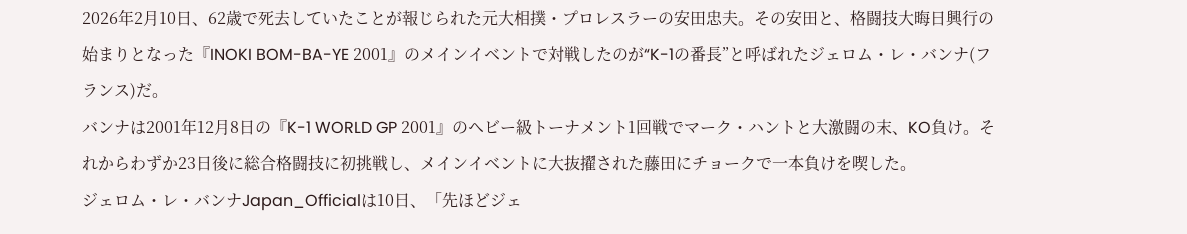2026年2月10日、62歳で死去していたことが報じられた元大相撲・プロレスラーの安田忠夫。その安田と、格闘技大晦日興行の始まりとなった『INOKI BOM-BA-YE 2001』のメインイベントで対戦したのが“K-1の番長”と呼ばれたジェロム・レ・バンナ(フランス)だ。
バンナは2001年12月8日の『K-1 WORLD GP 2001』のヘビー級トーナメント1回戦でマーク・ハントと大激闘の末、KO負け。それからわずか23日後に総合格闘技に初挑戦し、メインイベントに大抜擢された藤田にチョークで一本負けを喫した。
ジェロム・レ・バンナJapan_Officialは10日、「先ほどジェ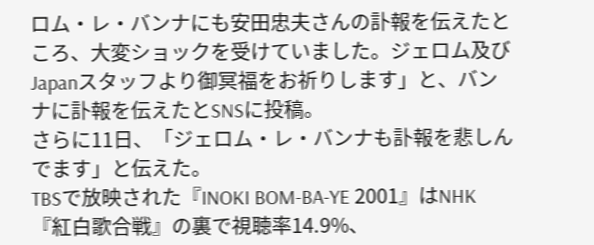ロム・レ・バンナにも安田忠夫さんの訃報を伝えたところ、大変ショックを受けていました。ジェロム及びJapanスタッフより御冥福をお祈りします」と、バンナに訃報を伝えたとSNSに投稿。
さらに11日、「ジェロム・レ・バンナも訃報を悲しんでます」と伝えた。
TBSで放映された『INOKI BOM-BA-YE 2001』はNHK『紅白歌合戦』の裏で視聴率14.9%、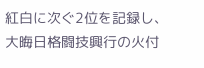紅白に次ぐ2位を記録し、大晦日格闘技興行の火付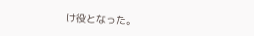け役となった。